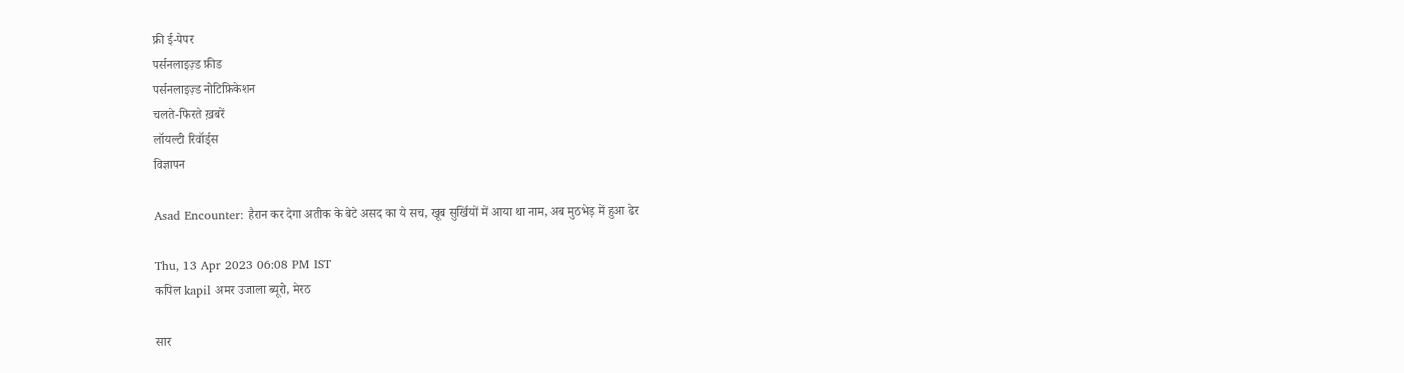फ्री ई-पेपर
पर्सनलाइज़्ड फ़ीड
पर्सनलाइज़्ड नोटिफ़िकेशन
चलते-फिरते ख़बरें
लॉयल्टी रिवॉर्ड्स
विज्ञापन

Asad Encounter: हैरान कर देगा अतीक के बेटे असद का ये सच, खूब सुर्खियों में आया था नाम, अब मुठभेड़ में हुआ ढेर

Thu, 13 Apr 2023 06:08 PM IST
कपिल kapil अमर उजाला ब्यूरो, मेरठ

सार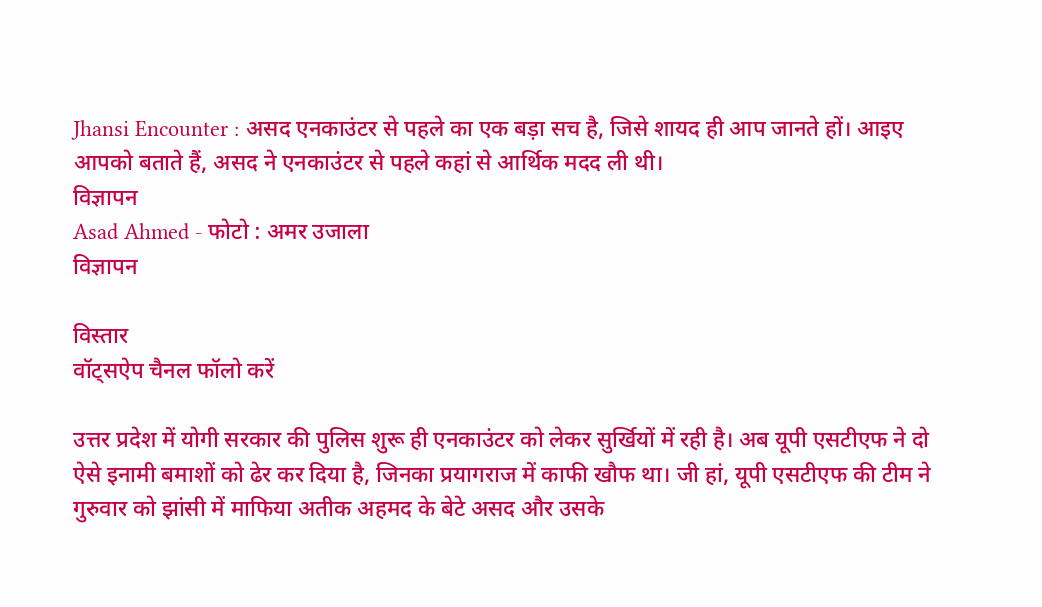Jhansi Encounter : असद एनकाउंटर से पहले का एक बड़ा सच है, जिसे शायद ही आप जानते हों। आइए आपको बताते हैं, असद ने एनकाउंटर से पहले कहां से आर्थिक मदद ली थी।
विज्ञापन
Asad Ahmed - फोटो : अमर उजाला
विज्ञापन

विस्तार
वॉट्सऐप चैनल फॉलो करें

उत्तर प्रदेश में योगी सरकार की पुलिस शुरू ही एनकाउंटर को लेकर सुर्खियों में रही है। अब यूपी एसटीएफ ने दो ऐसे इनामी बमाशों को ढेर कर दिया है, जिनका प्रयागराज में काफी खौफ था। जी हां, यूपी एसटीएफ की टीम ने गुरुवार को झांसी में माफिया अतीक अहमद के बेटे असद और उसके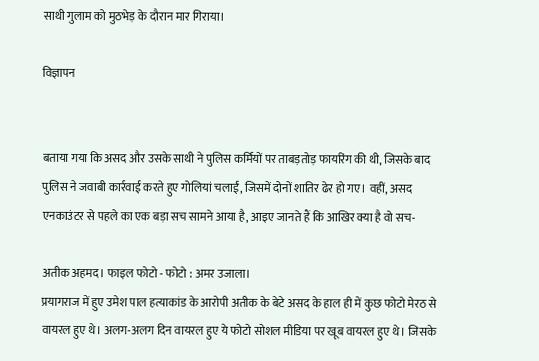साथी गुलाम को मुठभेड़ के दौरान मार गिराया।

विज्ञापन


बताया गया कि असद और उसके साथी ने पुलिस कर्मियों पर ताबड़तोड़ फायरिंग की थी, जिसके बाद पुलिस ने जवाबी कार्रवाई करते हुए गोलियां चलाईं, जिसमें दोनों शातिर ढेर हो गए। वहीं, असद एनकाउंटर से पहले का एक बड़ा सच सामने आया है, आइए जानते हैं कि आखिर क्या है वो सच-

अतीक अहमद। फाइल फोटो - फोटो : अमर उजाला।
प्रयागराज में हुए उमेश पाल हत्याकांड के आरोपी अतीक के बेटे असद के हाल ही में कुछ फोटो मेरठ से वायरल हुए थे। अलग-अलग दिन वायरल हुए ये फोटो सोशल मीडिया पर खूब वायरल हुए थे। जिसके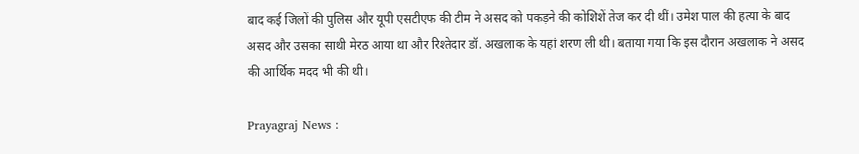बाद कई जिलों की पुलिस और यूपी एसटीएफ की टीम ने असद को पकड़ने की कोशिशें तेज कर दी थीं। उमेश पाल की हत्या के बाद असद और उसका साथी मेरठ आया था और रिश्तेदार डॉ. अखलाक के यहां शरण ली थी। बताया गया कि इस दौरान अखलाक ने असद की आर्थिक मदद भी की थी।

Prayagraj News :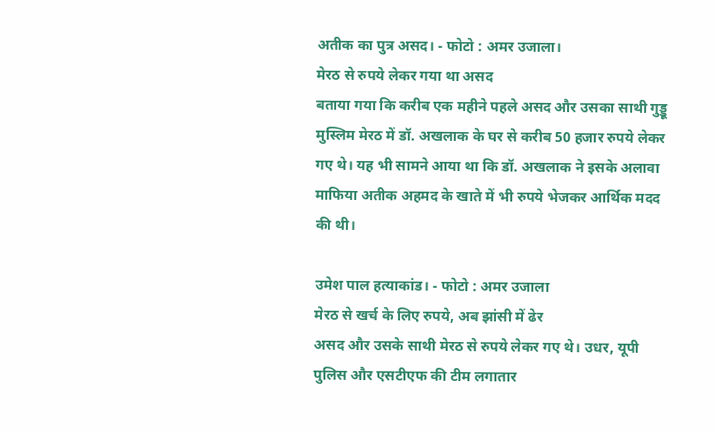अतीक का पुत्र असद। - फोटो : अमर उजाला।
मेरठ से रुपये लेकर गया था असद
बताया गया कि करीब एक महीने पहले असद और उसका साथी गुड्डू मुस्लिम मेरठ में डॉ. अखलाक के घर से करीब 50 हजार रुपये लेकर गए थे। यह भी सामने आया था कि डॉ. अखलाक ने इसके अलावा माफिया अतीक अहमद के खाते में भी रुपये भेजकर आर्थिक मदद की थी।

उमेश पाल हत्याकांड। - फोटो : अमर उजाला
मेरठ से खर्च के लिए रुपये, अब झांसी में ढेर
असद और उसके साथी मेरठ से रुपये लेकर गए थे। उधर, यूपी पुलिस और एसटीएफ की टीम लगातार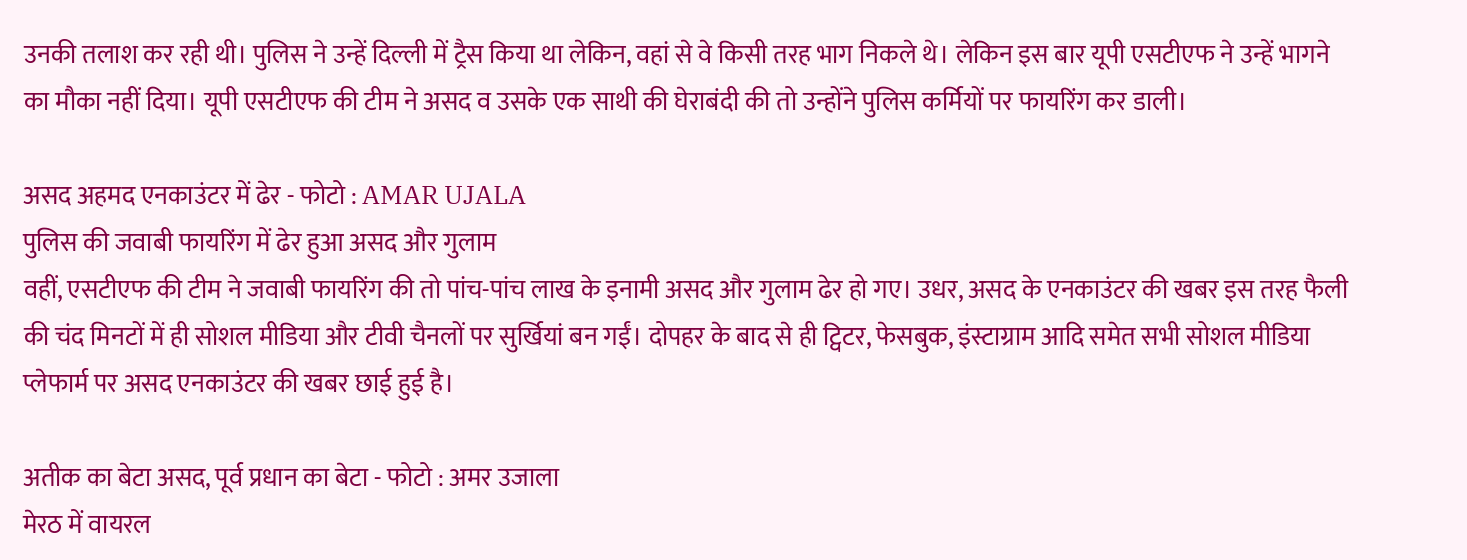उनकी तलाश कर रही थी। पुलिस ने उन्हें दिल्ली में ट्रैस किया था लेकिन, वहां से वे किसी तरह भाग निकले थे। लेकिन इस बार यूपी एसटीएफ ने उन्हें भागने का मौका नहीं दिया। यूपी एसटीएफ की टीम ने असद व उसके एक साथी की घेराबंदी की तो उन्होंने पुलिस कर्मियों पर फायरिंग कर डाली।

असद अहमद एनकाउंटर में ढेर - फोटो : AMAR UJALA
पुलिस की जवाबी फायरिंग में ढेर हुआ असद और गुलाम
वहीं, एसटीएफ की टीम ने जवाबी फायरिंग की तो पांच-पांच लाख के इनामी असद और गुलाम ढेर हो गए। उधर, असद के एनकाउंटर की खबर इस तरह फैली की चंद मिनटों में ही सोशल मीडिया और टीवी चैनलों पर सुर्खियां बन गईं। दोपहर के बाद से ही ट्विटर, फेसबुक, इंस्टाग्राम आदि समेत सभी सोशल मीडिया प्लेफार्म पर असद एनकाउंटर की खबर छाई हुई है।

अतीक का बेटा असद, पूर्व प्रधान का बेटा - फोटो : अमर उजाला
मेरठ में वायरल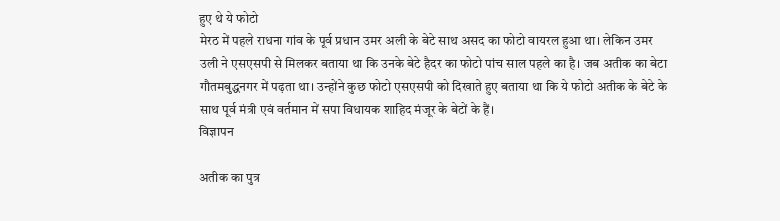हुए थे ये फोटो
मेरठ में पहले राधना गांव के पूर्व प्रधान उमर अली के बेटे साथ असद का फोटो वायरल हुआ था। लेकिन उमर उली ने एसएसपी से मिलकर बताया था कि उनके बेटे हैदर का फोटो पांच साल पहले का है। जब अतीक का बेटा गौतमबुद्धनगर में पढ़ता था। उन्होंने कुछ फोटो एसएसपी को दिखाते हुए बताया था कि ये फोटो अतीक के बेटे के साथ पूर्व मंत्री एवं वर्तमान में सपा विधायक शाहिद मंजूर के बेटों के हैं।
विज्ञापन

अतीक का पुत्र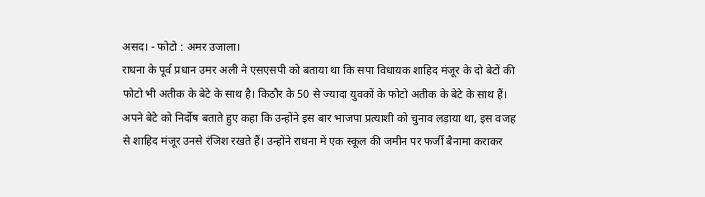असद। - फोटो : अमर उजाला।
राधना के पूर्व प्रधान उमर अली ने एसएसपी को बताया था कि सपा विधायक शाहिद मंजूर के दो बेटों की फोटो भी अतीक के बेटे के साथ है। किठौर के 50 से ज्यादा युवकों के फोटो अतीक के बेटे के साथ हैं। अपने बेटे को निर्दोष बताते हुए कहा कि उन्होंने इस बार भाजपा प्रत्याशी को चुनाव लड़ाया था, इस वजह से शाहिद मंजूर उनसे रंजिश रखते हैं। उन्होंने राधना में एक स्कूल की जमीन पर फर्जी बैनामा कराकर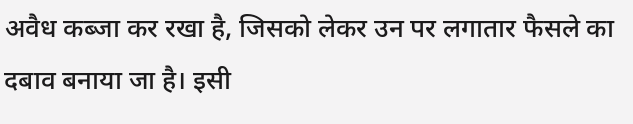अवैध कब्जा कर रखा है, जिसको लेकर उन पर लगातार फैसले का दबाव बनाया जा है। इसी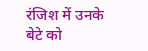रंजिश में उनके बेटे को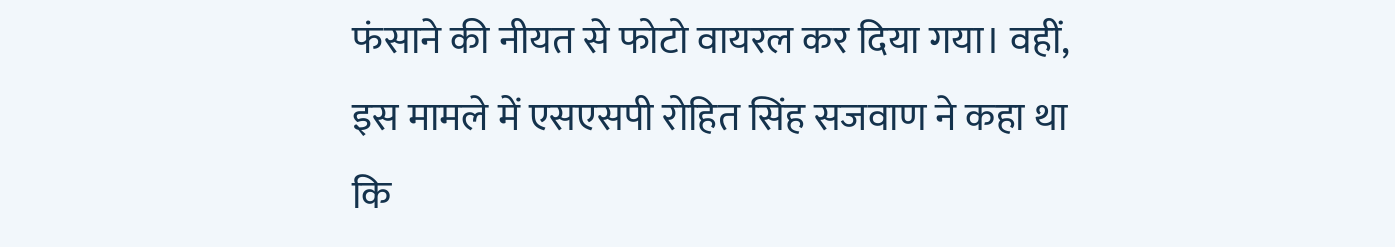फंसाने की नीयत से फोटो वायरल कर दिया गया। वहीं, इस मामले में एसएसपी रोहित सिंह सजवाण ने कहा था कि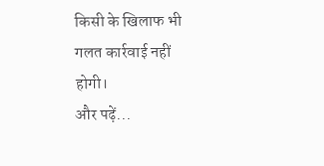किसी के खिलाफ भी गलत कार्रवाई नहीं होगी।
और पढ़ें...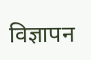विज्ञापन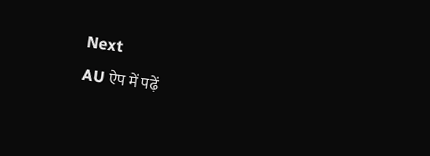Next
AU ऐप में पढ़ें